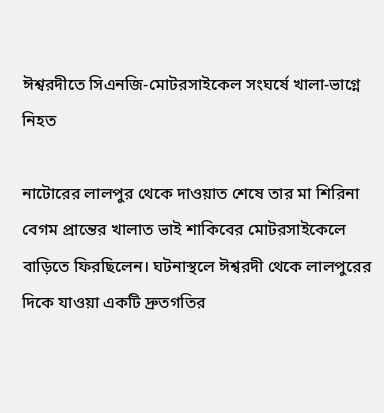ঈশ্বরদীতে সিএনজি-মোটরসাইকেল সংঘর্ষে খালা-ভাগ্নে নিহত

নাটোরের লালপুর থেকে দাওয়াত শেষে তার মা শিরিনা বেগম প্রান্তের খালাত ভাই শাকিবের মোটরসাইকেলে বাড়িতে ফিরছিলেন। ঘটনাস্থলে ঈশ্বরদী থেকে লালপুরের দিকে যাওয়া একটি দ্রুতগতির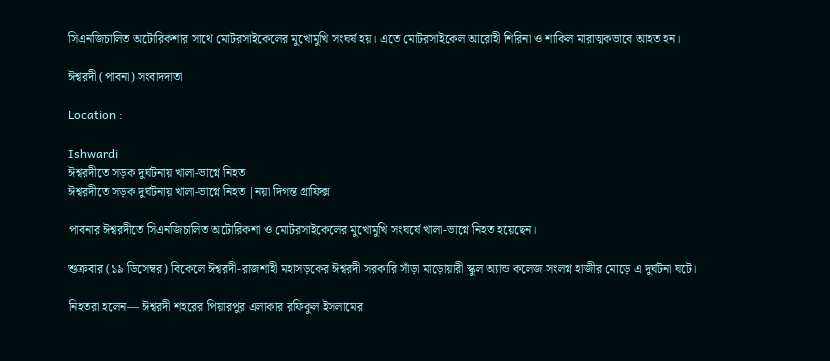সিএনজিচালিত অটোরিকশার সাথে মোটরসাইকেলের মুখোমুখি সংঘর্ষ হয়। এতে মোটরসাইকেল আরোহী শিরিনা ও শাকিল মারাত্মকভাবে আহত হন।

ঈশ্বরদী (পাবনা) সংবাদদাতা

Location :

Ishwardi
ঈশ্বরদীতে সড়ক দুর্ঘটনায় খালা-ভাগ্নে নিহত
ঈশ্বরদীতে সড়ক দুর্ঘটনায় খালা-ভাগ্নে নিহত |নয়া দিগন্ত গ্রাফিক্স

পাবনার ঈশ্বরদীতে সিএনজিচালিত অটোরিকশা ও মোটরসাইকেলের মুখোমুখি সংঘর্ষে খালা-ভাগ্নে নিহত হয়েছেন।

শুক্রবার (১৯ ডিসেম্বর) বিকেলে ঈশ্বরদী-রাজশাহী মহাসড়কের ঈশ্বরদী সরকারি সাঁড়া মাড়োয়ারী স্কুল অ্যান্ড কলেজ সংলগ্ন হাজীর মোড়ে এ দুর্ঘটনা ঘটে।

নিহতরা হলেন— ঈশ্বরদী শহরের পিয়ারপুর এলাকার রফিকুল ইসলামের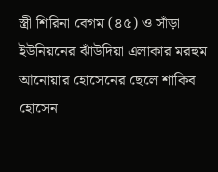স্ত্রী শিরিনা বেগম (৪৫) ও সাঁড়া ইউনিয়নের ঝাঁউদিয়া এলাকার মরহুম আনোয়ার হোসেনের ছেলে শাকিব হোসেন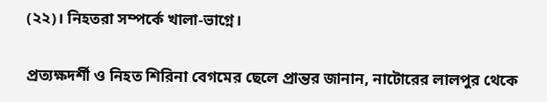(২২)। নিহতরা সম্পর্কে খালা-ভাগ্নে।

প্রত্যক্ষদর্শী ও নিহত শিরিনা বেগমের ছেলে প্রান্তর জানান, নাটোরের লালপুর থেকে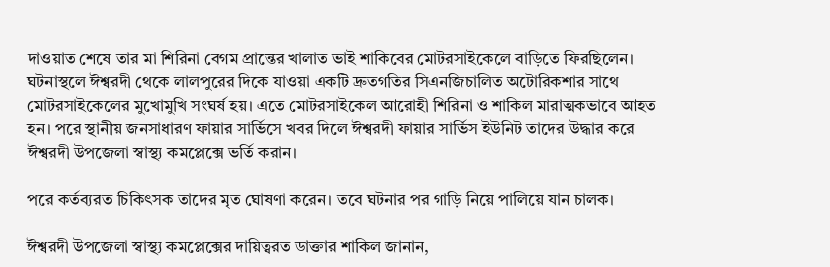দাওয়াত শেষে তার মা শিরিনা বেগম প্রান্তের খালাত ভাই শাকিবের মোটরসাইকেলে বাড়িতে ফিরছিলেন। ঘটনাস্থলে ঈশ্বরদী থেকে লালপুরের দিকে যাওয়া একটি দ্রুতগতির সিএনজিচালিত অটোরিকশার সাথে মোটরসাইকেলের মুখোমুখি সংঘর্ষ হয়। এতে মোটরসাইকেল আরোহী শিরিনা ও শাকিল মারাত্মকভাবে আহত হন। পরে স্থানীয় জনসাধারণ ফায়ার সার্ভিসে খবর দিলে ঈশ্বরদী ফায়ার সার্ভিস ইউনিট তাদের উদ্ধার করে ঈশ্বরদী উপজেলা স্বাস্থ্য কমপ্লেক্সে ভর্তি করান।

পরে কর্তব্যরত চিকিৎসক তাদের মৃত ঘোষণা করেন। তবে ঘটনার পর গাড়ি নিয়ে পালিয়ে যান চালক।

ঈশ্বরদী উপজেলা স্বাস্থ্য কমপ্লেক্সের দায়িত্বরত ডাক্তার শাকিল জানান,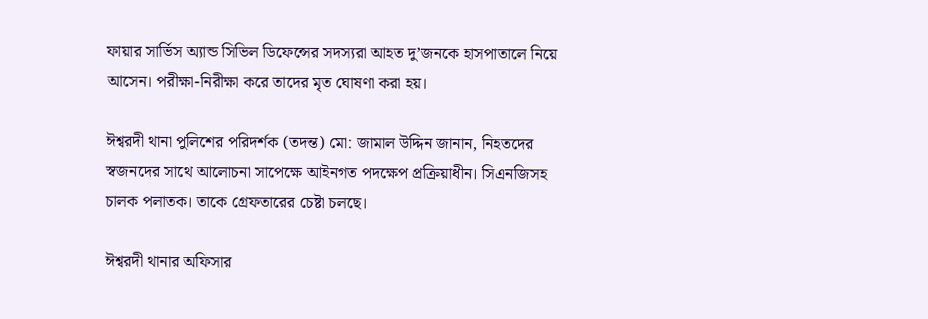ফায়ার সার্ভিস অ্যান্ড সিভিল ডিফেন্সের সদস্যরা আহত দু’জনকে হাসপাতালে নিয়ে আসেন। পরীক্ষা-নিরীক্ষা করে তাদের মৃত ঘোষণা করা হয়।

ঈশ্বরদী থানা পুলিশের পরিদর্শক (তদন্ত) মো: জামাল উদ্দিন জানান, নিহতদের স্বজনদের সাথে আলোচনা সাপেক্ষে আইনগত পদক্ষেপ প্রক্রিয়াধীন। সিএনজিসহ চালক পলাতক। তাকে গ্রেফতারের চেষ্টা চলছে।

ঈশ্বরদী থানার অফিসার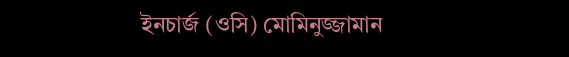ইনচার্জ (ওসি) মোমিনুজ্জামান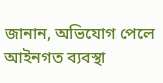জানান, অভিযোগ পেলে আইনগত ব্যবস্থা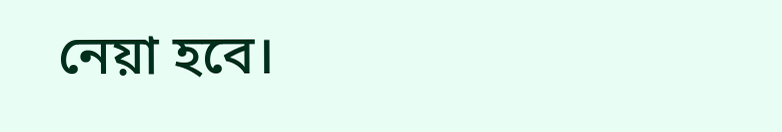নেয়া হবে।